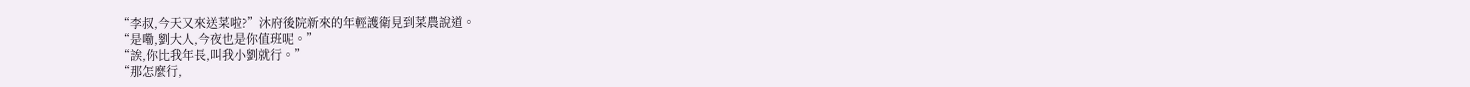“李叔,今天又來送菜啦?”沐府後院新來的年輕護衛見到菜農說道。
“是嘞,劉大人,今夜也是你值班呢。”
“誒,你比我年長,叫我小劉就行。”
“那怎麼行,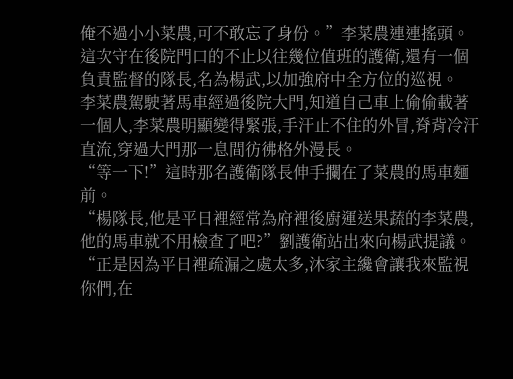俺不過小小菜農,可不敢忘了身份。”李菜農連連搖頭。
這次守在後院門口的不止以往幾位值班的護衛,還有一個負責監督的隊長,名為楊武,以加強府中全方位的巡視。
李菜農駕駛著馬車經過後院大門,知道自己車上偷偷載著一個人,李菜農明顯變得緊張,手汗止不住的外冒,脊背冷汗直流,穿過大門那一息間彷彿格外漫長。
“等一下!”這時那名護衛隊長伸手攔在了菜農的馬車麵前。
“楊隊長,他是平日裡經常為府裡後廚運送果蔬的李菜農,他的馬車就不用檢查了吧?”劉護衛站出來向楊武提議。
“正是因為平日裡疏漏之處太多,沐家主纔會讓我來監視你們,在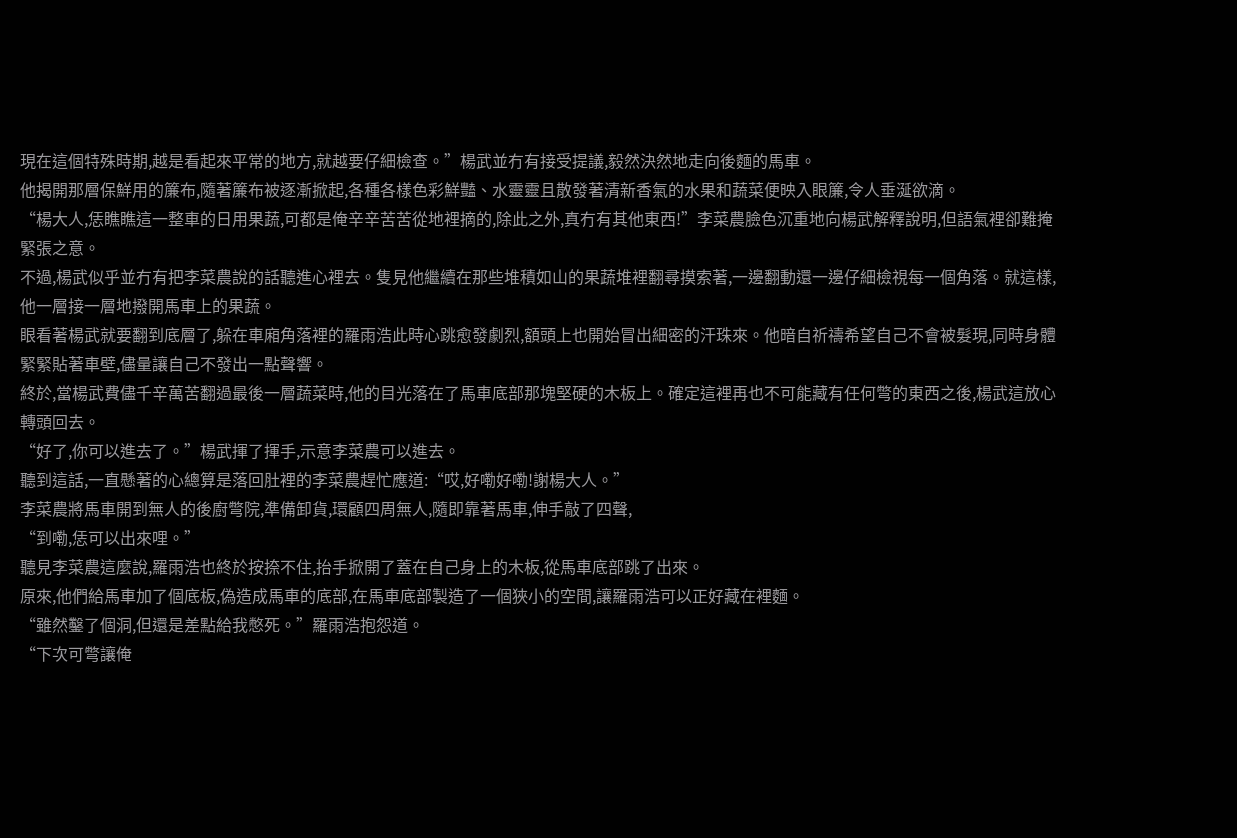現在這個特殊時期,越是看起來平常的地方,就越要仔細檢查。”楊武並冇有接受提議,毅然決然地走向後麵的馬車。
他揭開那層保鮮用的簾布,隨著簾布被逐漸掀起,各種各樣色彩鮮豔、水靈靈且散發著清新香氣的水果和蔬菜便映入眼簾,令人垂涎欲滴。
“楊大人,恁瞧瞧這一整車的日用果蔬,可都是俺辛辛苦苦從地裡摘的,除此之外,真冇有其他東西!”李菜農臉色沉重地向楊武解釋說明,但語氣裡卻難掩緊張之意。
不過,楊武似乎並冇有把李菜農說的話聽進心裡去。隻見他繼續在那些堆積如山的果蔬堆裡翻尋摸索著,一邊翻動還一邊仔細檢視每一個角落。就這樣,他一層接一層地撥開馬車上的果蔬。
眼看著楊武就要翻到底層了,躲在車廂角落裡的羅雨浩此時心跳愈發劇烈,額頭上也開始冒出細密的汗珠來。他暗自祈禱希望自己不會被髮現,同時身體緊緊貼著車壁,儘量讓自己不發出一點聲響。
終於,當楊武費儘千辛萬苦翻過最後一層蔬菜時,他的目光落在了馬車底部那塊堅硬的木板上。確定這裡再也不可能藏有任何彆的東西之後,楊武這放心轉頭回去。
“好了,你可以進去了。”楊武揮了揮手,示意李菜農可以進去。
聽到這話,一直懸著的心總算是落回肚裡的李菜農趕忙應道:“哎,好嘞好嘞!謝楊大人。”
李菜農將馬車開到無人的後廚彆院,準備卸貨,環顧四周無人,隨即靠著馬車,伸手敲了四聲,
“到嘞,恁可以出來哩。”
聽見李菜農這麼說,羅雨浩也終於按捺不住,抬手掀開了蓋在自己身上的木板,從馬車底部跳了出來。
原來,他們給馬車加了個底板,偽造成馬車的底部,在馬車底部製造了一個狹小的空間,讓羅雨浩可以正好藏在裡麵。
“雖然鑿了個洞,但還是差點給我憋死。”羅雨浩抱怨道。
“下次可彆讓俺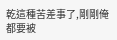乾這種苦差事了,剛剛俺都要被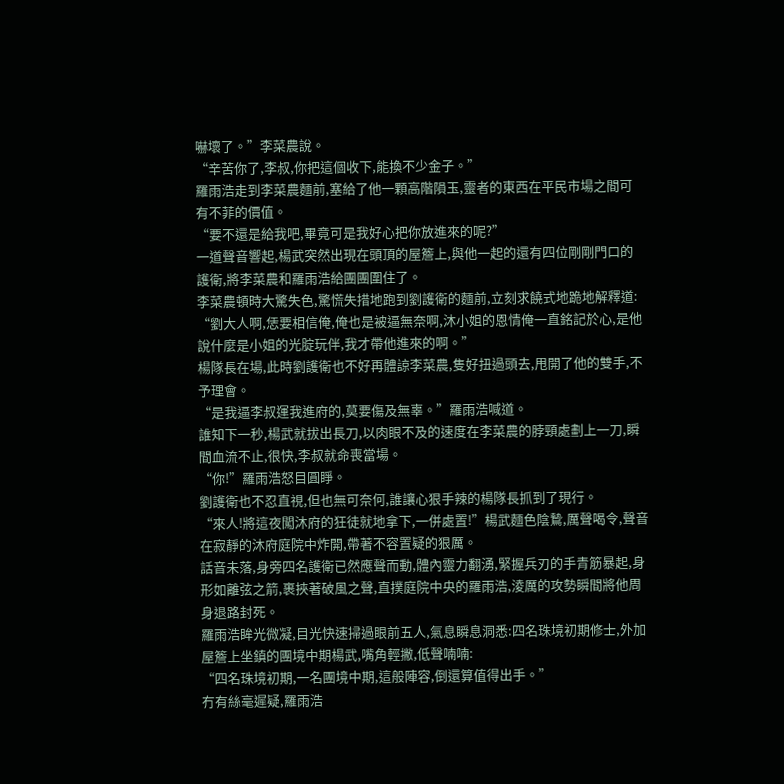嚇壞了。”李菜農說。
“辛苦你了,李叔,你把這個收下,能換不少金子。”
羅雨浩走到李菜農麵前,塞給了他一顆高階隕玉,靈者的東西在平民市場之間可有不菲的價值。
“要不還是給我吧,畢竟可是我好心把你放進來的呢?”
一道聲音響起,楊武突然出現在頭頂的屋簷上,與他一起的還有四位剛剛門口的護衛,將李菜農和羅雨浩給團團圍住了。
李菜農頓時大驚失色,驚慌失措地跑到劉護衛的麵前,立刻求饒式地跪地解釋道:
“劉大人啊,恁要相信俺,俺也是被逼無奈啊,沐小姐的恩情俺一直銘記於心,是他說什麼是小姐的光腚玩伴,我才帶他進來的啊。”
楊隊長在場,此時劉護衛也不好再體諒李菜農,隻好扭過頭去,甩開了他的雙手,不予理會。
“是我逼李叔運我進府的,莫要傷及無辜。”羅雨浩喊道。
誰知下一秒,楊武就拔出長刀,以肉眼不及的速度在李菜農的脖頸處劃上一刀,瞬間血流不止,很快,李叔就命喪當場。
“你!”羅雨浩怒目圓睜。
劉護衛也不忍直視,但也無可奈何,誰讓心狠手辣的楊隊長抓到了現行。
“來人!將這夜闖沐府的狂徒就地拿下,一併處置!”楊武麵色陰鷙,厲聲喝令,聲音在寂靜的沐府庭院中炸開,帶著不容置疑的狠厲。
話音未落,身旁四名護衛已然應聲而動,體內靈力翻湧,緊握兵刃的手青筋暴起,身形如離弦之箭,裹挾著破風之聲,直撲庭院中央的羅雨浩,淩厲的攻勢瞬間將他周身退路封死。
羅雨浩眸光微凝,目光快速掃過眼前五人,氣息瞬息洞悉:四名珠境初期修士,外加屋簷上坐鎮的團境中期楊武,嘴角輕撇,低聲喃喃:
“四名珠境初期,一名團境中期,這般陣容,倒還算值得出手。”
冇有絲毫遲疑,羅雨浩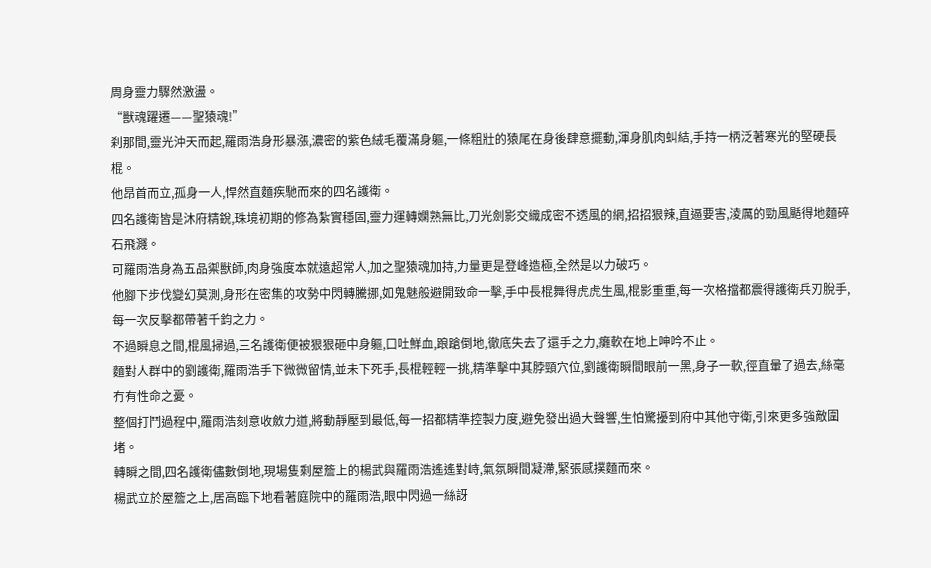周身靈力驟然激盪。
“獸魂躍遷——聖猿魂!”
刹那間,靈光沖天而起,羅雨浩身形暴漲,濃密的紫色絨毛覆滿身軀,一條粗壯的猿尾在身後肆意擺動,渾身肌肉虯結,手持一柄泛著寒光的堅硬長棍。
他昂首而立,孤身一人,悍然直麵疾馳而來的四名護衛。
四名護衛皆是沐府精銳,珠境初期的修為紮實穩固,靈力運轉嫻熟無比,刀光劍影交織成密不透風的網,招招狠辣,直逼要害,淩厲的勁風颳得地麵碎石飛濺。
可羅雨浩身為五品禦獸師,肉身強度本就遠超常人,加之聖猿魂加持,力量更是登峰造極,全然是以力破巧。
他腳下步伐變幻莫測,身形在密集的攻勢中閃轉騰挪,如鬼魅般避開致命一擊,手中長棍舞得虎虎生風,棍影重重,每一次格擋都震得護衛兵刃脫手,每一次反擊都帶著千鈞之力。
不過瞬息之間,棍風掃過,三名護衛便被狠狠砸中身軀,口吐鮮血,踉蹌倒地,徹底失去了還手之力,癱軟在地上呻吟不止。
麵對人群中的劉護衛,羅雨浩手下微微留情,並未下死手,長棍輕輕一挑,精準擊中其脖頸穴位,劉護衛瞬間眼前一黑,身子一軟,徑直暈了過去,絲毫冇有性命之憂。
整個打鬥過程中,羅雨浩刻意收斂力道,將動靜壓到最低,每一招都精準控製力度,避免發出過大聲響,生怕驚擾到府中其他守衛,引來更多強敵圍堵。
轉瞬之間,四名護衛儘數倒地,現場隻剩屋簷上的楊武與羅雨浩遙遙對峙,氣氛瞬間凝滯,緊張感撲麵而來。
楊武立於屋簷之上,居高臨下地看著庭院中的羅雨浩,眼中閃過一絲訝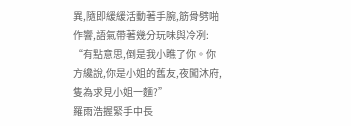異,隨即緩緩活動著手腕,筋骨劈啪作響,語氣帶著幾分玩味與冷冽:
“有點意思,倒是我小瞧了你。你方纔說,你是小姐的舊友,夜闖沐府,隻為求見小姐一麵?”
羅雨浩握緊手中長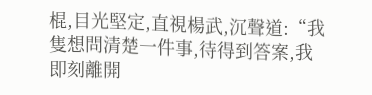棍,目光堅定,直視楊武,沉聲道:“我隻想問清楚一件事,待得到答案,我即刻離開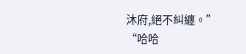沐府,絕不糾纏。”
“哈哈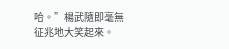哈。”楊武隨即毫無征兆地大笑起來。